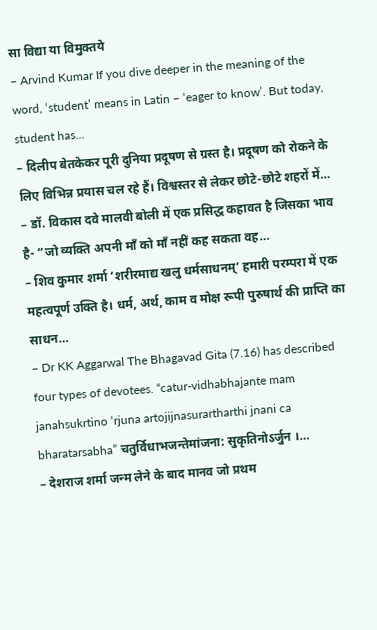सा विद्या या विमुक्तये
– Arvind Kumar If you dive deeper in the meaning of the word, ‘student’ means in Latin – ‘eager to know’. But today, student has…
– दिलीप बेतकेकर पूरी दुनिया प्रदूषण से ग्रस्त है। प्रदूषण को रोकने के लिए विभिन्न प्रयास चल रहे हैं। विश्वस्तर से लेकर छोटे-छोटे शहरों में…
– डॉ. विकास दवे मालवी बोली में एक प्रसिद्ध कहावत है जिसका भाव है- “जो व्यक्ति अपनी माँ को माँ नहीं कह सकता वह…
– शिव कुमार शर्मा ‘शरीरमाद्य खलु धर्मसाधनम्’ हमारी परम्परा में एक महत्वपूर्ण उक्ति है। धर्म, अर्थ, काम व मोक्ष रूपी पुरुषार्थ की प्राप्ति का साधन…
– Dr KK Aggarwal The Bhagavad Gita (7.16) has described four types of devotees. “catur-vidhabhajante mam janahsukrtino ‘rjuna artojijnasurartharthi jnani ca bharatarsabha” चतुर्विधाभजन्तेमांजना: सुकृतिनोऽर्जुन ।…
– देशराज शर्मा जन्म लेने के बाद मानव जो प्रथम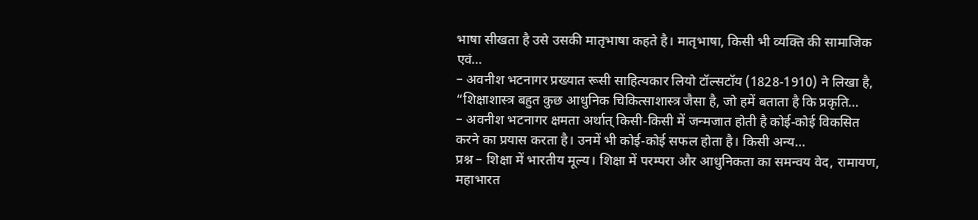भाषा सीखता है उसे उसकी मातृभाषा कहते है। मातृभाषा, किसी भी व्यक्ति की सामाजिक एवं…
– अवनीश भटनागर प्रख्यात रूसी साहित्यकार लियो टॉल्सटॉय (1828-1910) ने लिखा है, “शिक्षाशास्त्र बहुत कुछ आधुनिक चिकित्साशास्त्र जैसा है, जो हमें बताता है कि प्रकृति…
– अवनीश भटनागर क्षमता अर्थात् किसी-किसी में जन्मजात होती है कोई-कोई विकसित करने का प्रयास करता है। उनमें भी कोई-कोई सफल होता है। किसी अन्य…
प्रश्न – शिक्षा में भारतीय मूल्य। शिक्षा में परम्परा और आधुनिकता का समन्वय वेद, रामायण, महाभारत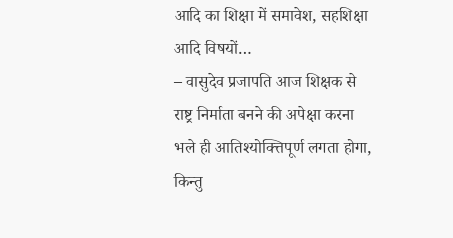आदि का शिक्षा में समावेश, सहशिक्षा आदि विषयों…
– वासुदेव प्रजापति आज शिक्षक से राष्ट्र निर्माता बनने की अपेक्षा करना भले ही आतिश्योक्त्तिपूर्ण लगता होगा, किन्तु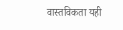वास्तविकता यही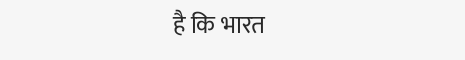है कि भारत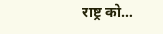राष्ट्र को…